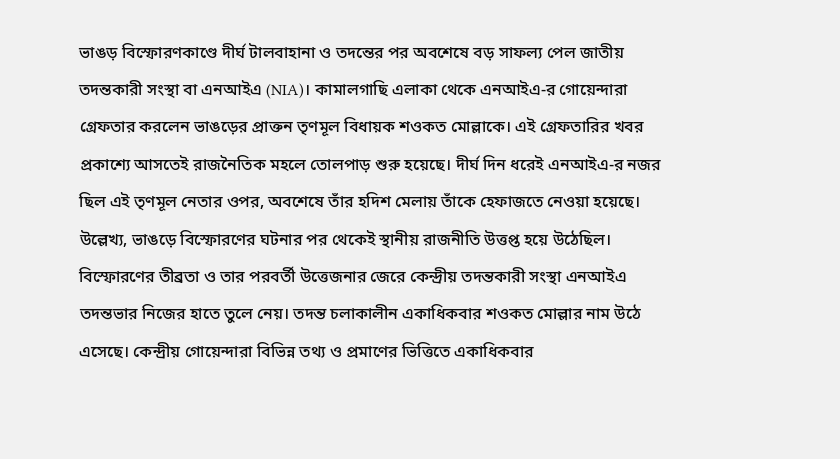ভাঙড় বিস্ফোরণকাণ্ডে দীর্ঘ টালবাহানা ও তদন্তের পর অবশেষে বড় সাফল্য পেল জাতীয় তদন্তকারী সংস্থা বা এনআইএ (NIA)। কামালগাছি এলাকা থেকে এনআইএ-র গোয়েন্দারা গ্রেফতার করলেন ভাঙড়ের প্রাক্তন তৃণমূল বিধায়ক শওকত মোল্লাকে। এই গ্রেফতারির খবর প্রকাশ্যে আসতেই রাজনৈতিক মহলে তোলপাড় শুরু হয়েছে। দীর্ঘ দিন ধরেই এনআইএ-র নজর ছিল এই তৃণমূল নেতার ওপর, অবশেষে তাঁর হদিশ মেলায় তাঁকে হেফাজতে নেওয়া হয়েছে।
উল্লেখ্য, ভাঙড়ে বিস্ফোরণের ঘটনার পর থেকেই স্থানীয় রাজনীতি উত্তপ্ত হয়ে উঠেছিল। বিস্ফোরণের তীব্রতা ও তার পরবর্তী উত্তেজনার জেরে কেন্দ্রীয় তদন্তকারী সংস্থা এনআইএ তদন্তভার নিজের হাতে তুলে নেয়। তদন্ত চলাকালীন একাধিকবার শওকত মোল্লার নাম উঠে এসেছে। কেন্দ্রীয় গোয়েন্দারা বিভিন্ন তথ্য ও প্রমাণের ভিত্তিতে একাধিকবার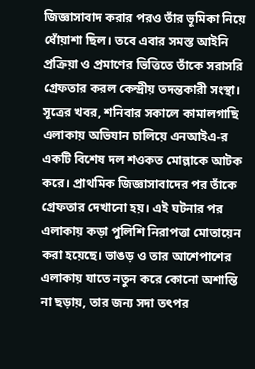জিজ্ঞাসাবাদ করার পরও তাঁর ভূমিকা নিয়ে ধোঁয়াশা ছিল। তবে এবার সমস্ত আইনি প্রক্রিয়া ও প্রমাণের ভিত্তিতে তাঁকে সরাসরি গ্রেফতার করল কেন্দ্রীয় তদন্তকারী সংস্থা।
সূত্রের খবর, শনিবার সকালে কামালগাছি এলাকায় অভিযান চালিয়ে এনআইএ-র একটি বিশেষ দল শওকত মোল্লাকে আটক করে। প্রাথমিক জিজ্ঞাসাবাদের পর তাঁকে গ্রেফতার দেখানো হয়। এই ঘটনার পর এলাকায় কড়া পুলিশি নিরাপত্তা মোতায়েন করা হয়েছে। ভাঙড় ও তার আশেপাশের এলাকায় যাতে নতুন করে কোনো অশান্তি না ছড়ায়, তার জন্য সদা তৎপর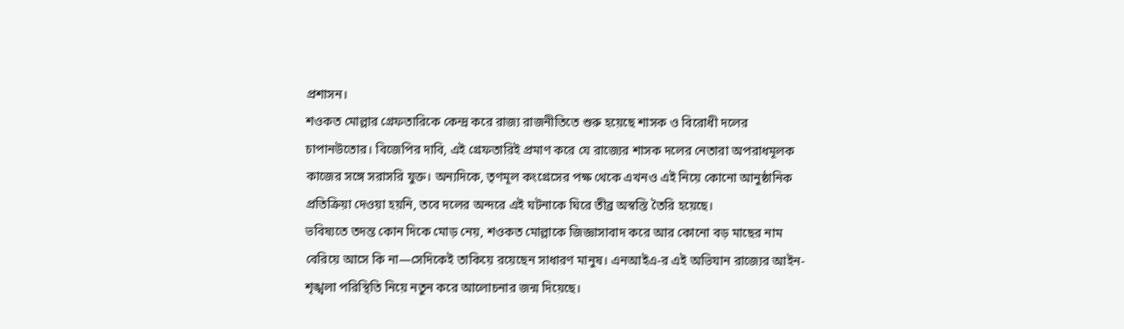প্রশাসন।
শওকত মোল্লার গ্রেফতারিকে কেন্দ্র করে রাজ্য রাজনীতিতে শুরু হয়েছে শাসক ও বিরোধী দলের চাপানউতোর। বিজেপির দাবি, এই গ্রেফতারিই প্রমাণ করে যে রাজ্যের শাসক দলের নেতারা অপরাধমূলক কাজের সঙ্গে সরাসরি যুক্ত। অন্যদিকে, তৃণমূল কংগ্রেসের পক্ষ থেকে এখনও এই নিয়ে কোনো আনুষ্ঠানিক প্রতিক্রিয়া দেওয়া হয়নি, তবে দলের অন্দরে এই ঘটনাকে ঘিরে তীব্র অস্বস্তি তৈরি হয়েছে।
ভবিষ্যতে তদন্ত কোন দিকে মোড় নেয়, শওকত মোল্লাকে জিজ্ঞাসাবাদ করে আর কোনো বড় মাছের নাম বেরিয়ে আসে কি না—সেদিকেই তাকিয়ে রয়েছেন সাধারণ মানুষ। এনআইএ-র এই অভিযান রাজ্যের আইন-শৃঙ্খলা পরিস্থিতি নিয়ে নতুন করে আলোচনার জন্ম দিয়েছে।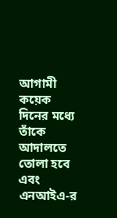আগামী কয়েক দিনের মধ্যে তাঁকে আদালতে তোলা হবে এবং এনআইএ-র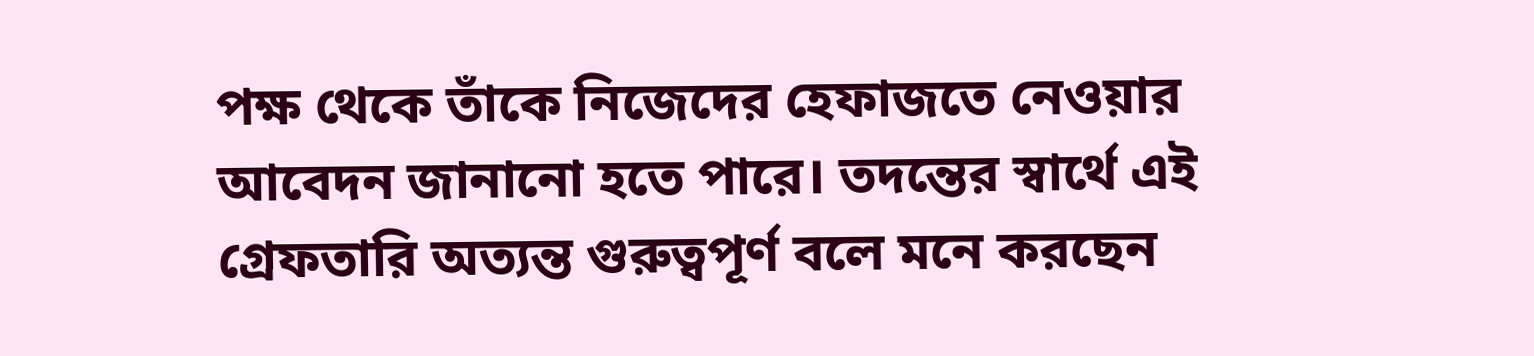পক্ষ থেকে তাঁকে নিজেদের হেফাজতে নেওয়ার আবেদন জানানো হতে পারে। তদন্তের স্বার্থে এই গ্রেফতারি অত্যন্ত গুরুত্বপূর্ণ বলে মনে করছেন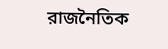রাজনৈতিক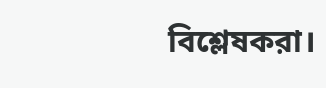বিশ্লেষকরা।